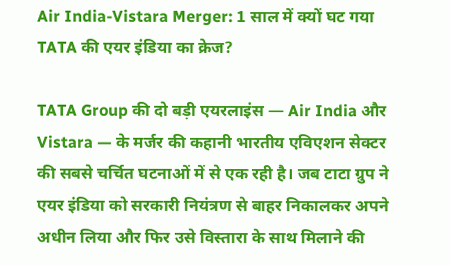Air India-Vistara Merger: 1 साल में क्यों घट गया TATA की एयर इंडिया का क्रेज?

TATA Group की दो बड़ी एयरलाइंस — Air India और Vistara — के मर्जर की कहानी भारतीय एविएशन सेक्टर की सबसे चर्चित घटनाओं में से एक रही है। जब टाटा ग्रुप ने एयर इंडिया को सरकारी नियंत्रण से बाहर निकालकर अपने अधीन लिया और फिर उसे विस्तारा के साथ मिलाने की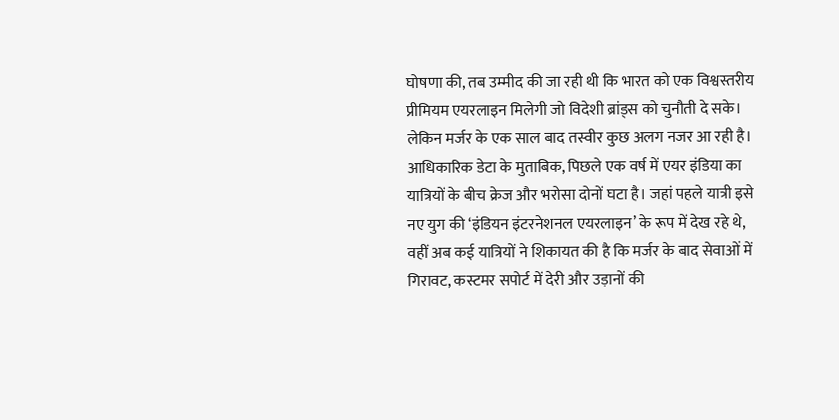घोषणा की, तब उम्मीद की जा रही थी कि भारत को एक विश्वस्तरीय प्रीमियम एयरलाइन मिलेगी जो विदेशी ब्रांड्स को चुनौती दे सके। लेकिन मर्जर के एक साल बाद तस्वीर कुछ अलग नजर आ रही है।
आधिकारिक डेटा के मुताबिक, पिछले एक वर्ष में एयर इंडिया का यात्रियों के बीच क्रेज और भरोसा दोनों घटा है। जहां पहले यात्री इसे नए युग की ‘इंडियन इंटरनेशनल एयरलाइन’ के रूप में देख रहे थे, वहीं अब कई यात्रियों ने शिकायत की है कि मर्जर के बाद सेवाओं में गिरावट, कस्टमर सपोर्ट में देरी और उड़ानों की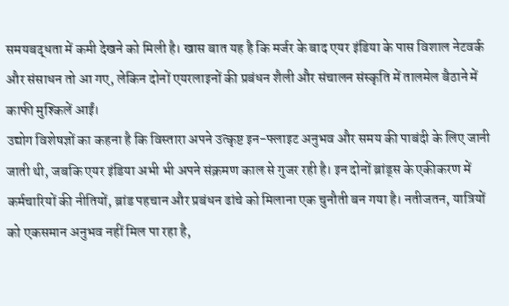समयबद्धता में कमी देखने को मिली है। खास बात यह है कि मर्जर के बाद एयर इंडिया के पास विशाल नेटवर्क और संसाधन तो आ गए, लेकिन दोनों एयरलाइनों की प्रबंधन शैली और संचालन संस्कृति में तालमेल बैठाने में काफी मुश्किलें आईं।
उद्योग विशेषज्ञों का कहना है कि विस्तारा अपने उत्कृष्ट इन-फ्लाइट अनुभव और समय की पाबंदी के लिए जानी जाती थी, जबकि एयर इंडिया अभी भी अपने संक्रमण काल से गुजर रही है। इन दोनों ब्रांड्स के एकीकरण में कर्मचारियों की नीतियों, ब्रांड पहचान और प्रबंधन ढांचे को मिलाना एक चुनौती बन गया है। नतीजतन, यात्रियों को एकसमान अनुभव नहीं मिल पा रहा है,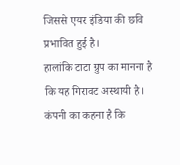जिससे एयर इंडिया की छवि प्रभावित हुई है।
हालांकि टाटा ग्रुप का मानना है कि यह गिरावट अस्थायी है। कंपनी का कहना है कि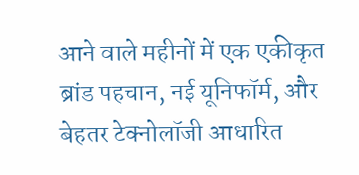आने वाले महीनों में एक एकीकृत ब्रांड पहचान, नई यूनिफॉर्म, और बेहतर टेक्नोलॉजी आधारित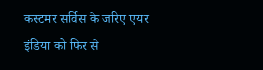कस्टमर सर्विस के जरिए एयर इंडिया को फिर से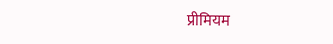प्रीमियम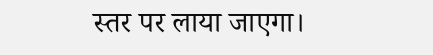स्तर पर लाया जाएगा।